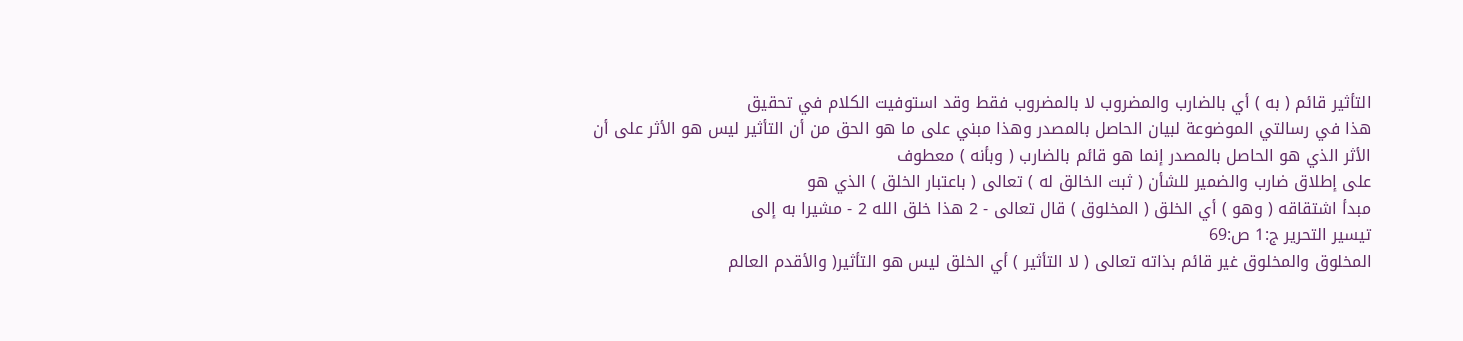التأثير قائم ( به ) أي بالضارب والمضروب لا بالمضروب فقط وقد استوفيت الكلام في تحقيق
هذا في رسالتي الموضوعة لبيان الحاصل بالمصدر وهذا مبني على ما هو الحق من أن التأثير ليس هو الأثر على أن الأثر الذي هو الحاصل بالمصدر إنما هو قائم بالضارب ( وبأنه ) معطوف
على إطلاق ضارب والضمير للشأن ( ثبت الخالق له ) تعالى ( باعتبار الخلق ) الذي هو
مبدأ اشتقاقه ( وهو ) أي الخلق ( المخلوق ) قال تعالى - 2 هذا خلق الله 2 - مشيرا به إلى
تيسير التحرير ج:1 ص:69
المخلوق والمخلوق غير قائم بذاته تعالى ( لا التأثير ) أي الخلق ليس هو التأثير( والأقدم العالم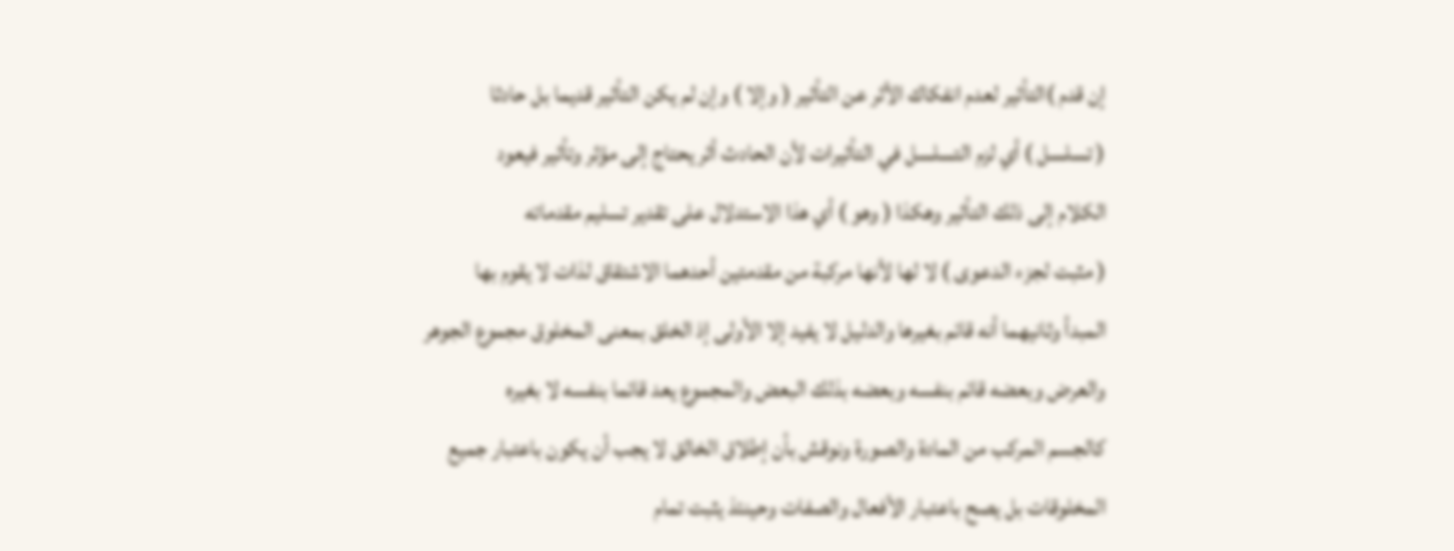إن قدم )التأثير لعدم انفكاك الأثر عن التأثير ( وإلا ) وإن لم يكن التأثير قديما بل حادثا
( تسلسل ) أي لزم التسلسل في التأثيرات لأن الحادث أثر يحتاج إلى مؤثر وتأثير فيعود
الكلام إلى ذلك التأثير وهكذا ( وهو ) أي هذا الاستدلال على تقدير تسليم مقدماته
( مثبت لجزء الدعوى ) لا لها لأنها مركبة من مقدمتين أحدهما الاشتقاق لذات لا يقوم بها
المبدأ وثانيهما أنه قائم بغيرها والدليل لا يفيد إلا الأولى إذ الخلق بمعنى المخلوق مجموع الجوهر
والعرض وبعضه قائم بنفسه وبعضه بذلك البعض والمجموع يعد قائما بنفسه لا بغيره
كالجسم المركب من المادة والصورة ونوقش بأن إطلاق الخالق لا يجب أن يكون باعتبار جميع
المخلوقات بل يصح باعتبار الأفعال والصفات وحينئذ يثبت تمام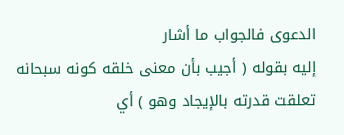الدعوى فالجواب ما أشار
إليه بقوله ( أجيب بأن معنى خلقه كونه سبحانه تعلقت قدرته بالإيجاد وهو ) أي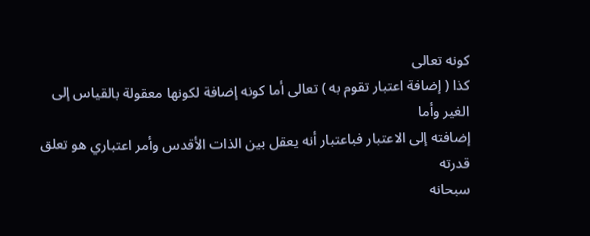كونه تعالى
كذا ( إضافة اعتبار تقوم به ) تعالى أما كونه إضافة لكونها معقولة بالقياس إلى الغير وأما
إضافته إلى الاعتبار فباعتبار أنه يعقل بين الذات الأقدس وأمر اعتباري هو تعلق قدرته
سبحانه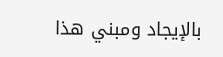بالإيجاد ومبني هذا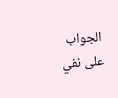الجواب على نفي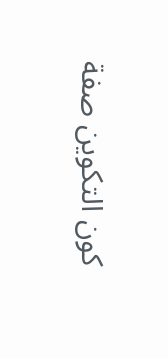كون التكوين صفة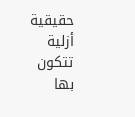حقيقية أزلية تتكون بها